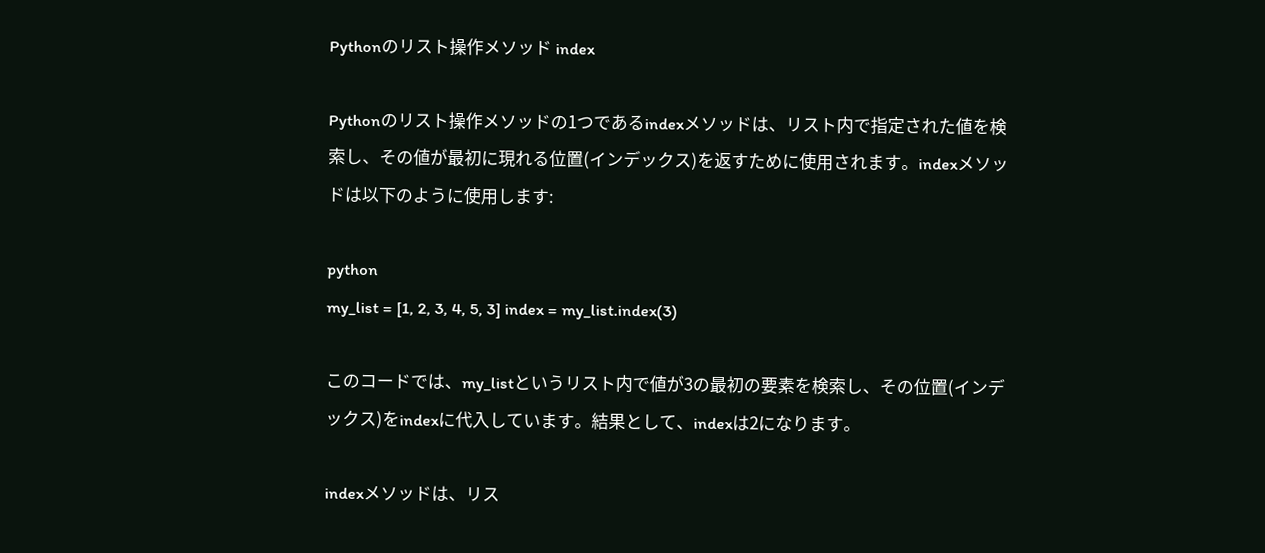Pythonのリスト操作メソッド index

Pythonのリスト操作メソッドの1つであるindexメソッドは、リスト内で指定された値を検索し、その値が最初に現れる位置(インデックス)を返すために使用されます。indexメソッドは以下のように使用します:

python
my_list = [1, 2, 3, 4, 5, 3] index = my_list.index(3)

このコードでは、my_listというリスト内で値が3の最初の要素を検索し、その位置(インデックス)をindexに代入しています。結果として、indexは2になります。

indexメソッドは、リス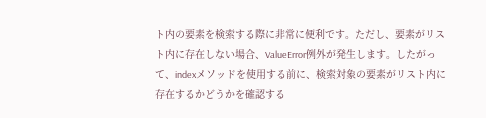ト内の要素を検索する際に非常に便利です。ただし、要素がリスト内に存在しない場合、ValueError例外が発生します。したがって、indexメソッドを使用する前に、検索対象の要素がリスト内に存在するかどうかを確認する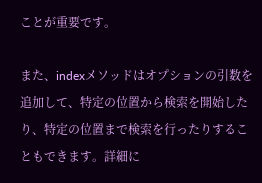ことが重要です。

また、indexメソッドはオプションの引数を追加して、特定の位置から検索を開始したり、特定の位置まで検索を行ったりすることもできます。詳細に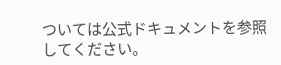ついては公式ドキュメントを参照してください。